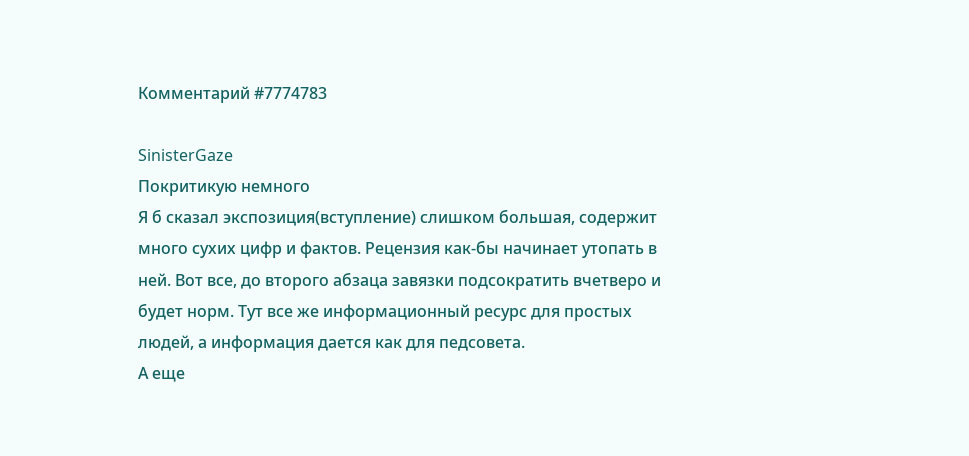Комментарий #7774783

SinisterGaze
Покритикую немного
Я б сказал экспозиция(вступление) слишком большая, содержит много сухих цифр и фактов. Рецензия как-бы начинает утопать в ней. Вот все, до второго абзаца завязки подсократить вчетверо и будет норм. Тут все же информационный ресурс для простых людей, а информация дается как для педсовета.
А еще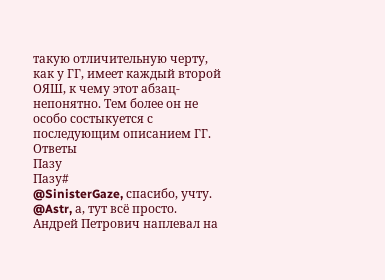такую отличительную черту, как у ГГ, имеет каждый второй ОЯШ, к чему этот абзац-непонятно. Тем более он не особо состыкуется с последующим описанием ГГ.
Ответы
Пазу
Пазу#
@SinisterGaze, спасибо, учту.
@Astr, а, тут всё просто. Андрей Петрович наплевал на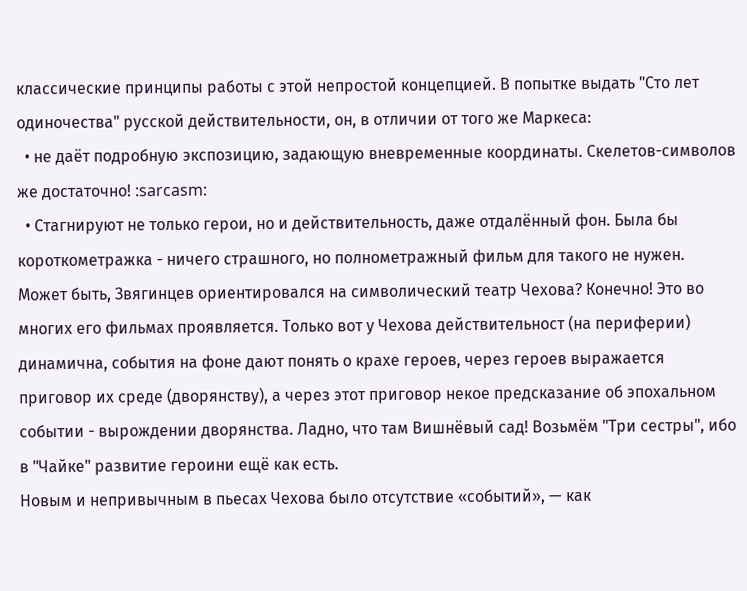классические принципы работы с этой непростой концепцией. В попытке выдать "Сто лет одиночества" русской действительности, он, в отличии от того же Маркеса:
  • не даёт подробную экспозицию, задающую вневременные координаты. Скелетов-символов же достаточно! :sarcasm:
  • Стагнируют не только герои, но и действительность, даже отдалённый фон. Была бы короткометражка - ничего страшного, но полнометражный фильм для такого не нужен.
Может быть, Звягинцев ориентировался на символический театр Чехова? Конечно! Это во многих его фильмах проявляется. Только вот у Чехова действительност (на периферии) динамична, события на фоне дают понять о крахе героев, через героев выражается приговор их среде (дворянству), а через этот приговор некое предсказание об эпохальном событии - вырождении дворянства. Ладно, что там Вишнёвый сад! Возьмём "Три сестры", ибо в "Чайке" развитие героини ещё как есть.
Новым и непривычным в пьесах Чехова было отсутствие «событий», — как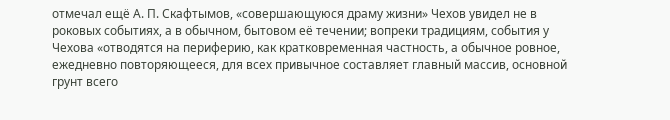отмечал ещё А. П. Скафтымов, «совершающуюся драму жизни» Чехов увидел не в роковых событиях, а в обычном, бытовом её течении; вопреки традициям, события у Чехова «отводятся на периферию, как кратковременная частность, а обычное ровное, ежедневно повторяющееся, для всех привычное составляет главный массив, основной грунт всего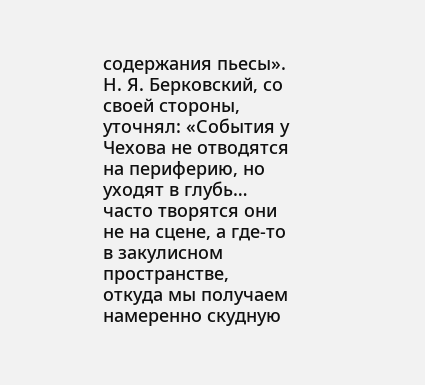содержания пьесы». Н. Я. Берковский, со своей стороны, уточнял: «События у Чехова не отводятся на периферию, но уходят в глубь… часто творятся они не на сцене, а где-то в закулисном пространстве, откуда мы получаем намеренно скудную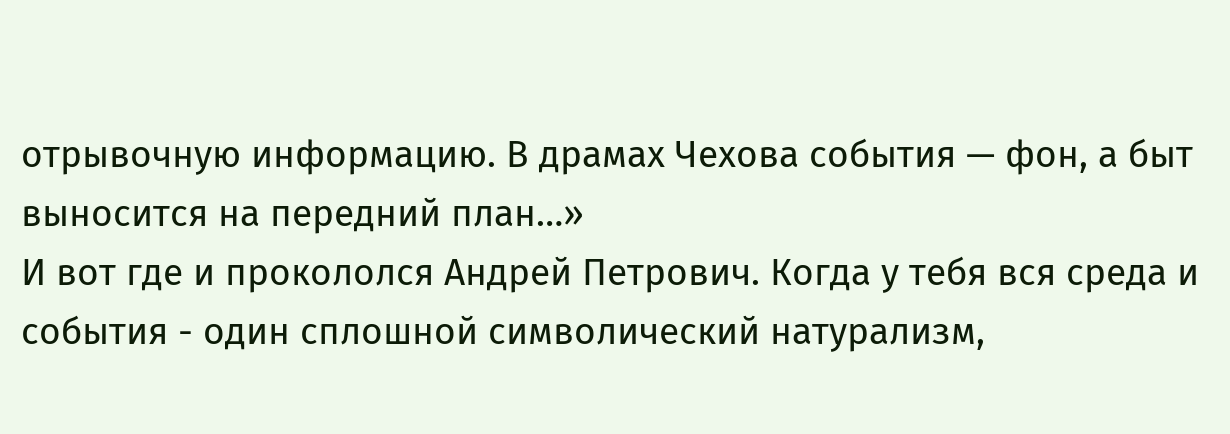отрывочную информацию. В драмах Чехова события — фон, а быт выносится на передний план…»
И вот где и прокололся Андрей Петрович. Когда у тебя вся среда и события - один сплошной символический натурализм,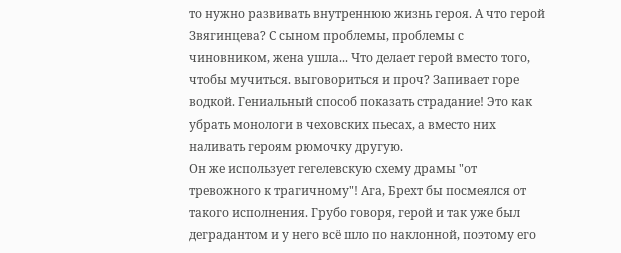то нужно развивать внутреннюю жизнь героя. А что герой Звягинцева? С сыном проблемы, проблемы с чиновником, жена ушла... Что делает герой вместо того, чтобы мучиться. выговориться и проч? Запивает горе водкой. Гениальный способ показать страдание! Это как убрать монологи в чеховских пьесах, а вместо них наливать героям рюмочку другую.
Он же использует гегелевскую схему драмы "от тревожного к трагичному"! Ага, Брехт бы посмеялся от такого исполнения. Грубо говоря, герой и так уже был деградантом и у него всё шло по наклонной, поэтому его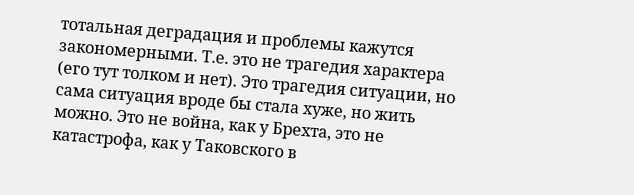тотальная деградация и проблемы кажутся закономерными. Т.е. это не трагедия характера (его тут толком и нет). Это трагедия ситуации, но сама ситуация вроде бы стала хуже, но жить можно. Это не война, как у Брехта, это не катастрофа, как у Таковского в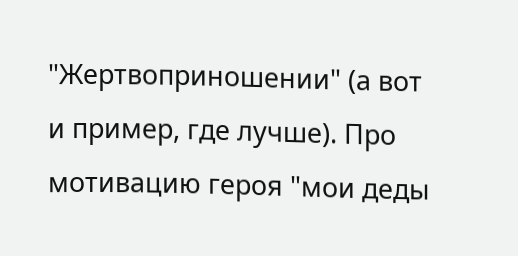"Жертвоприношении" (а вот и пример, где лучше). Про мотивацию героя "мои деды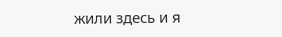жили здесь и я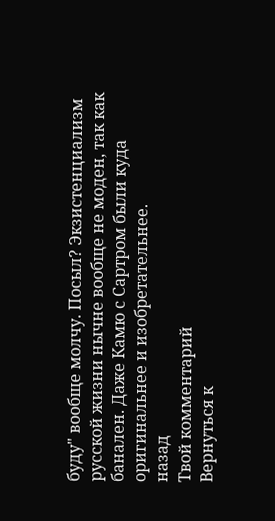буду" вообще молчу. Посыл? Экзистенциализм русской жизни нычне вообще не моден, так как банален. Даже Камю с Сартром были куда оригинальнее и изобретательнее.
назад
Твой комментарий
Вернуться к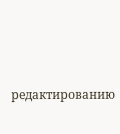редактированию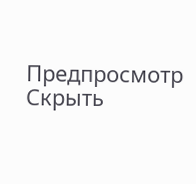Предпросмотр
Скрыть